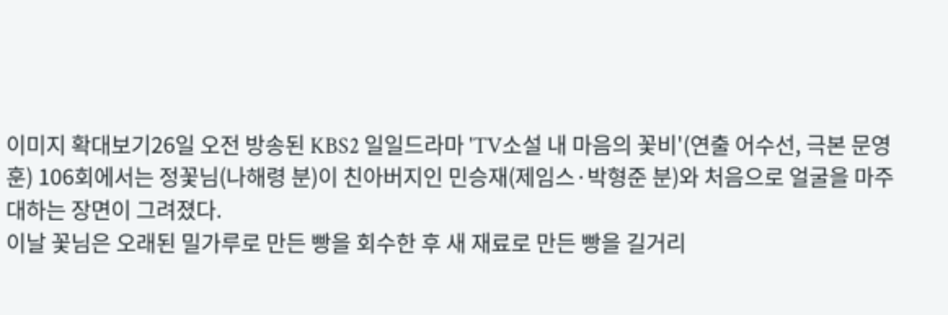이미지 확대보기26일 오전 방송된 KBS2 일일드라마 'TV소설 내 마음의 꽃비'(연출 어수선, 극본 문영훈) 106회에서는 정꽃님(나해령 분)이 친아버지인 민승재(제임스·박형준 분)와 처음으로 얼굴을 마주 대하는 장면이 그려졌다.
이날 꽃님은 오래된 밀가루로 만든 빵을 회수한 후 새 재료로 만든 빵을 길거리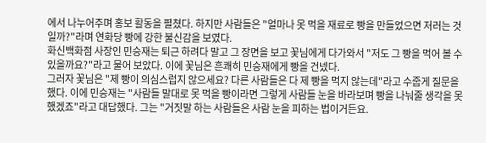에서 나누어주며 홍보 활동을 펼쳤다. 하지만 사람들은 "얼마나 못 먹을 재료로 빵을 만들었으면 저러는 것일까?"라며 연화당 빵에 강한 불신감을 보였다.
화신백화점 사장인 민승재는 퇴근 하려다 말고 그 장면을 보고 꽃님에게 다가와서 "저도 그 빵을 먹어 볼 수 있을까요?"라고 물어 보았다. 이에 꽃님은 흔쾌히 민승재에게 빵을 건넸다.
그러자 꽃님은 "제 빵이 의심스럽지 않으세요? 다른 사람들은 다 제 빵을 먹지 않는데"라고 수줍게 질문을 했다. 이에 민승재는 "사람들 말대로 못 먹을 빵이라면 그렇게 사람들 눈을 바라보며 빵을 나눠줄 생각을 못 했겠죠"라고 대답했다. 그는 "거짓말 하는 사람들은 사람 눈을 피하는 법이거든요.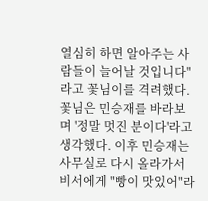열심히 하면 알아주는 사람들이 늘어날 것입니다"라고 꽃님이를 격려했다.
꽃님은 민승재를 바라보며 '정말 멋진 분이다'라고 생각했다. 이후 민승재는 사무실로 다시 올라가서 비서에게 "빵이 맛있어"라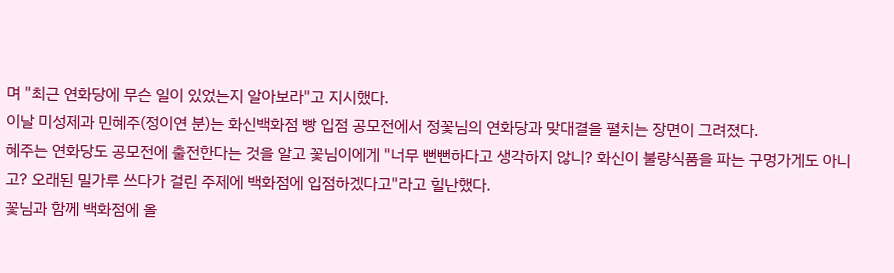며 "최근 연화당에 무슨 일이 있었는지 알아보라"고 지시했다.
이날 미성제과 민혜주(정이연 분)는 화신백화점 빵 입점 공모전에서 정꽃님의 연화당과 맞대결을 펼치는 장면이 그려졌다.
혜주는 연화당도 공모전에 출전한다는 것을 알고 꽃님이에게 "너무 뻔뻔하다고 생각하지 않니? 화신이 불량식품을 파는 구멍가게도 아니고? 오래된 밀가루 쓰다가 걸린 주제에 백화점에 입점하겠다고"라고 힐난했다.
꽃님과 함께 백화점에 올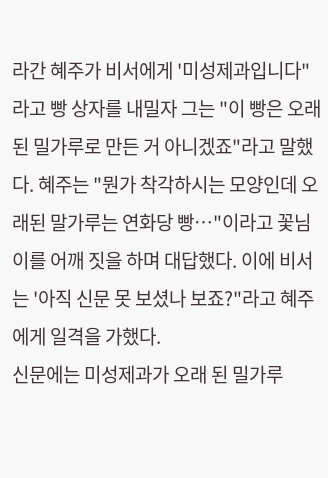라간 혜주가 비서에게 '미성제과입니다"라고 빵 상자를 내밀자 그는 "이 빵은 오래된 밀가루로 만든 거 아니겠죠"라고 말했다. 혜주는 "뭔가 착각하시는 모양인데 오래된 말가루는 연화당 빵…"이라고 꽃님이를 어깨 짓을 하며 대답했다. 이에 비서는 '아직 신문 못 보셨나 보죠?"라고 혜주에게 일격을 가했다.
신문에는 미성제과가 오래 된 밀가루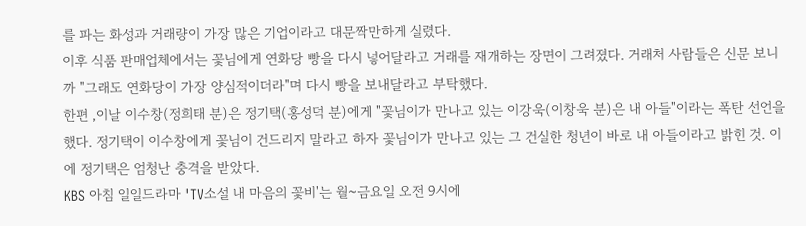를 파는 화성과 거래량이 가장 많은 기업이라고 대문짝만하게 실렸다.
이후 식품 판매업체에서는 꽃님에게 연화당 빵을 다시 넣어달라고 거래를 재개하는 장면이 그려졌다. 거래처 사람들은 신문 보니까 "그래도 연화당이 가장 양심적이더라"며 다시 빵을 보내달라고 부탁했다.
한편 ,이날 이수창(정희태 분)은 정기택(홍성덕 분)에게 "꽃님이가 만나고 있는 이강욱(이창욱 분)은 내 아들"이라는 폭탄 선언을 했다. 정기택이 이수창에게 꽃님이 건드리지 말라고 하자 꽃님이가 만나고 있는 그 건실한 청년이 바로 내 아들이라고 밝힌 것. 이에 정기택은 엄청난 충격을 받았다.
KBS 아침 일일드라마 'TV소설 내 마음의 꽃비'는 월~금요일 오전 9시에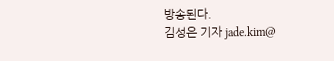방송된다.
김성은 기자 jade.kim@